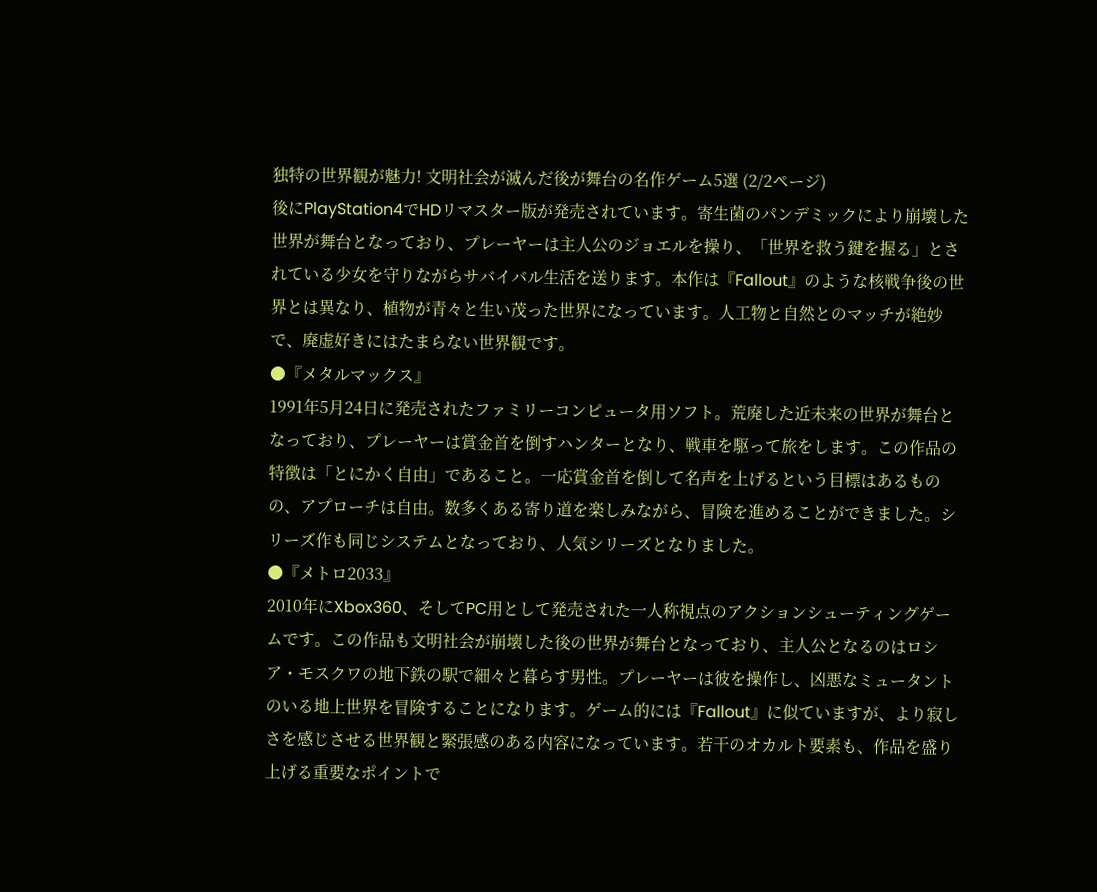独特の世界観が魅力! 文明社会が滅んだ後が舞台の名作ゲーム5選 (2/2ページ)
後にPlayStation4でHDリマスター版が発売されています。寄生菌のパンデミックにより崩壊した世界が舞台となっており、プレーヤーは主人公のジョエルを操り、「世界を救う鍵を握る」とされている少女を守りながらサバイバル生活を送ります。本作は『Fallout』のような核戦争後の世界とは異なり、植物が青々と生い茂った世界になっています。人工物と自然とのマッチが絶妙で、廃虚好きにはたまらない世界観です。
●『メタルマックス』
1991年5月24日に発売されたファミリーコンピュータ用ソフト。荒廃した近未来の世界が舞台となっており、プレーヤーは賞金首を倒すハンターとなり、戦車を駆って旅をします。この作品の特徴は「とにかく自由」であること。一応賞金首を倒して名声を上げるという目標はあるものの、アプローチは自由。数多くある寄り道を楽しみながら、冒険を進めることができました。シリーズ作も同じシステムとなっており、人気シリーズとなりました。
●『メトロ2033』
2010年にXbox360、そしてPC用として発売された一人称視点のアクションシューティングゲームです。この作品も文明社会が崩壊した後の世界が舞台となっており、主人公となるのはロシア・モスクワの地下鉄の駅で細々と暮らす男性。プレーヤーは彼を操作し、凶悪なミュータントのいる地上世界を冒険することになります。ゲーム的には『Fallout』に似ていますが、より寂しさを感じさせる世界観と緊張感のある内容になっています。若干のオカルト要素も、作品を盛り上げる重要なポイントで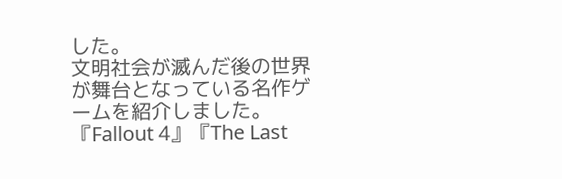した。
文明社会が滅んだ後の世界が舞台となっている名作ゲームを紹介しました。『Fallout 4』『The Last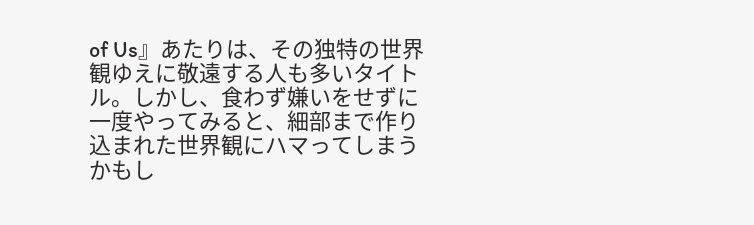of Us』あたりは、その独特の世界観ゆえに敬遠する人も多いタイトル。しかし、食わず嫌いをせずに一度やってみると、細部まで作り込まれた世界観にハマってしまうかもし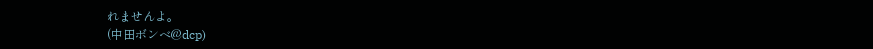れませんよ。
(中田ボンベ@dcp)